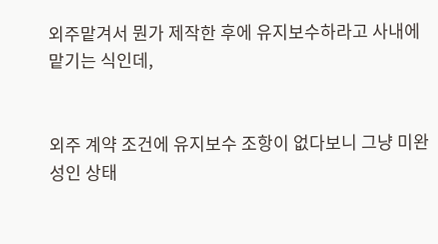외주맡겨서 뭔가 제작한 후에 유지보수하라고 사내에 맡기는 식인데,


외주 계약 조건에 유지보수 조항이 없다보니 그냥 미완성인 상태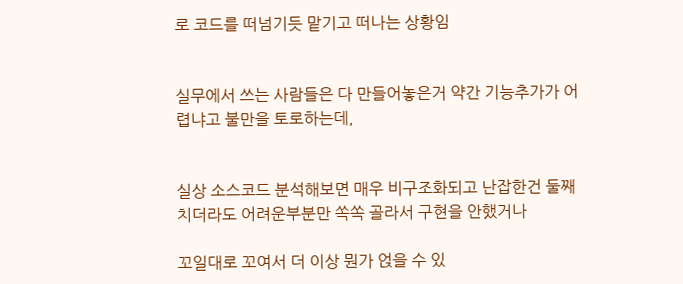로 코드를 떠넘기듯 맡기고 떠나는 상황임


실무에서 쓰는 사람들은 다 만들어놓은거 약간 기능추가가 어렵냐고 불만을 토로하는데,


실상 소스코드 분석해보면 매우 비구조화되고 난잡한건 둘째치더라도 어려운부분만 쏙쏙 골라서 구현을 안했거나

꼬일대로 꼬여서 더 이상 뭔가 얹을 수 있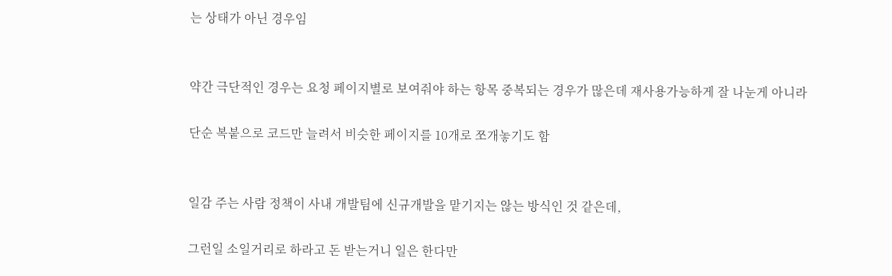는 상태가 아닌 경우임


약간 극단적인 경우는 요청 페이지별로 보여줘야 하는 항목 중복되는 경우가 많은데 재사용가능하게 잘 나눈게 아니라

단순 복붙으로 코드만 늘려서 비슷한 페이지를 10개로 쪼개놓기도 함


일감 주는 사람 정책이 사내 개발팀에 신규개발을 맡기지는 않는 방식인 것 같은데,

그런일 소일거리로 하라고 돈 받는거니 일은 한다만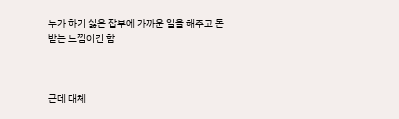누가 하기 싫은 잡부에 가까운 일을 해주고 돈 받는 느낌이긴 함



근데 대체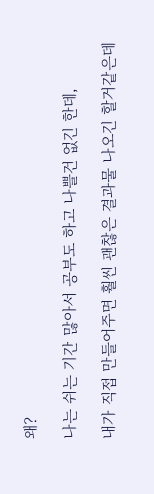왜?

나는 쉬는 기간 많아서 공부도 하고 나쁠건 없긴 한데,

내가 직접 만들어주면 훨씬 괜찮은 결과물 나오긴 할거같은데